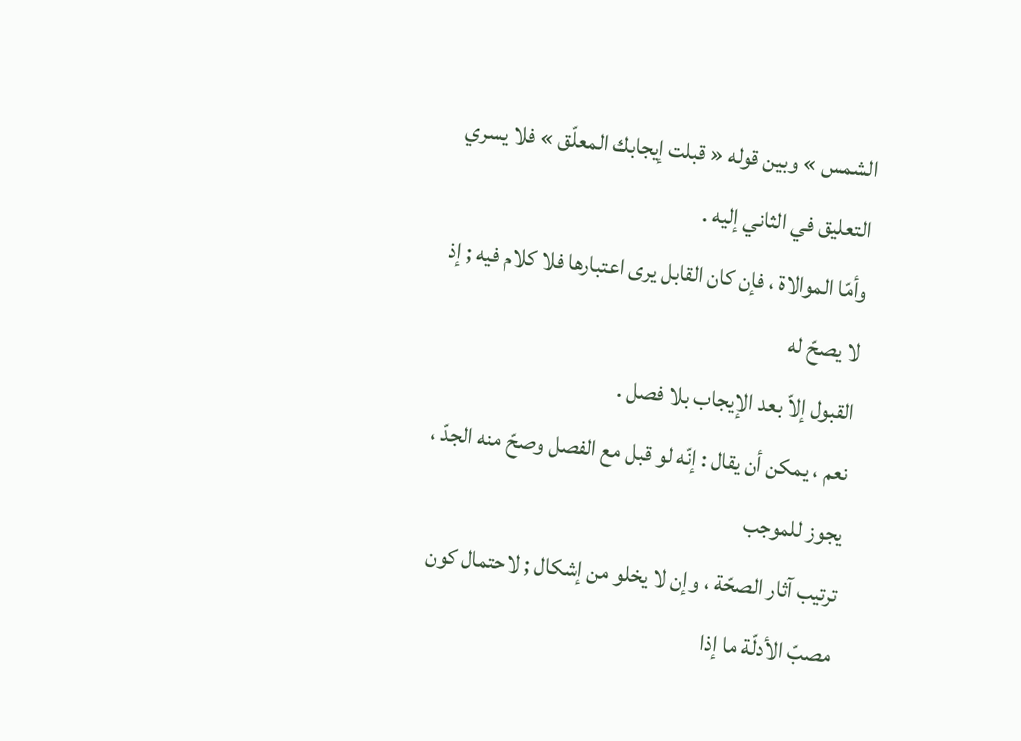الشمس » وبين قوله « قبلت إيجابك المعلّق » فلا يسري التعليق في الثاني إليه .
وأمّا الموالاة ، فإن كان القابل يرى اعتبارها فلا كلام فيه ; إذ لا يصحّ له
القبول إلاّ بعد الإيجاب بلا فصل .
نعم ، يمكن أن يقال : إنّه لو قبل مع الفصل وصحّ منه الجدّ ، يجوز للموجب
ترتيب آثار الصحّة ، وإن لا يخلو من إشكال ; لاحتمال كون مصبّ الأدلّة ما إذا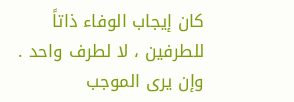كان إيجاب الوفاء ذاتاً للطرفين ، لا لطرف واحد .
وإن يرى الموجب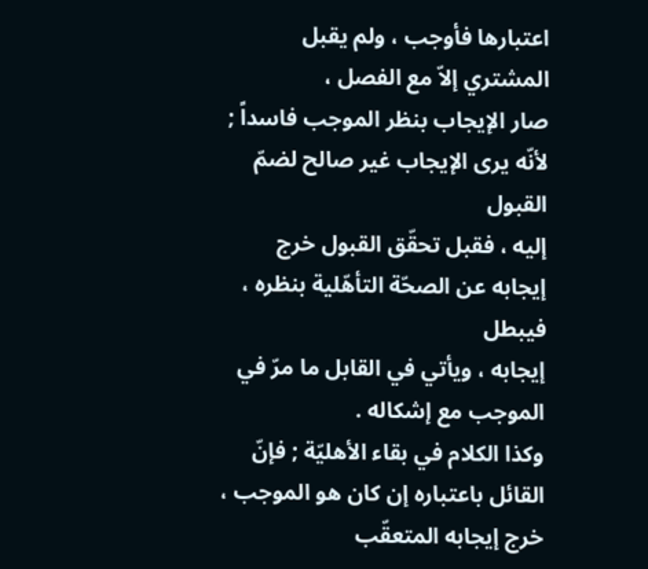اعتبارها فأوجب ، ولم يقبل المشتري إلاّ مع الفصل ،
صار الإيجاب بنظر الموجب فاسداً ; لأنّه يرى الإيجاب غير صالح لضمّ القبول
إليه ، فقبل تحقّق القبول خرج إيجابه عن الصحّة التأهّلية بنظره ، فيبطل
إيجابه ، ويأتي في القابل ما مرّ في الموجب مع إشكاله .
وكذا الكلام في بقاء الأهليّة ; فإنّ القائل باعتباره إن كان هو الموجب ،
خرج إيجابه المتعقّب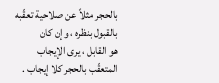بالحجر مثلاً عن صلاحية تعقّبه بالقبول بنظره ، وإن كان
هو القابل ، يرى الإيجاب المتعقّب بالحجر كلا إيجاب .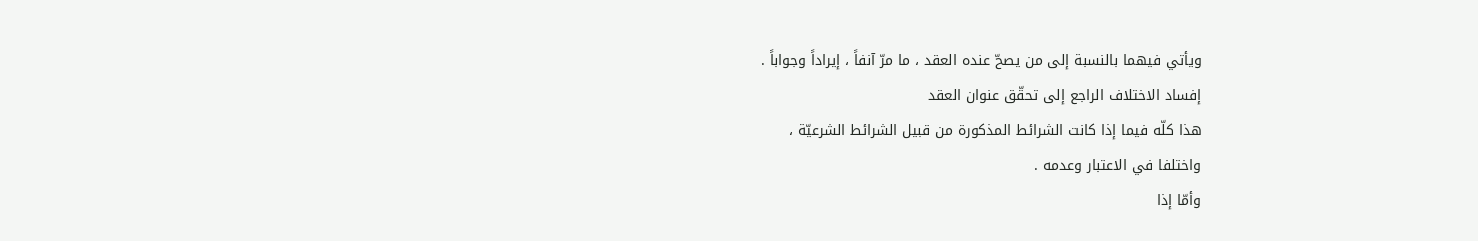ويأتي فيهما بالنسبة إلى من يصحّ عنده العقد ، ما مرّ آنفاً ، إيراداً وجواباً .
إفساد الاختلاف الراجع إلى تحقّق عنوان العقد
هذا كلّه فيما إذا كانت الشرائط المذكورة من قبيل الشرائط الشرعيّة ،
واختلفا في الاعتبار وعدمه .
وأمّا إذا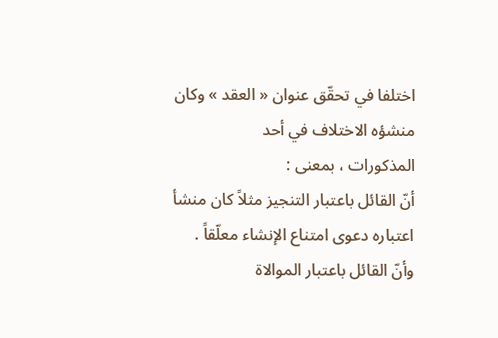اختلفا في تحقّق عنوان « العقد » وكان منشؤه الاختلاف في أحد
المذكورات ، بمعنى :
أنّ القائل باعتبار التنجيز مثلاً كان منشأ اعتباره دعوى امتناع الإنشاء معلّقاً .
وأنّ القائل باعتبار الموالاة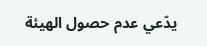يدّعي عدم حصول الهيئة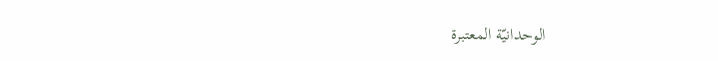الوحدانيّة المعتبرة